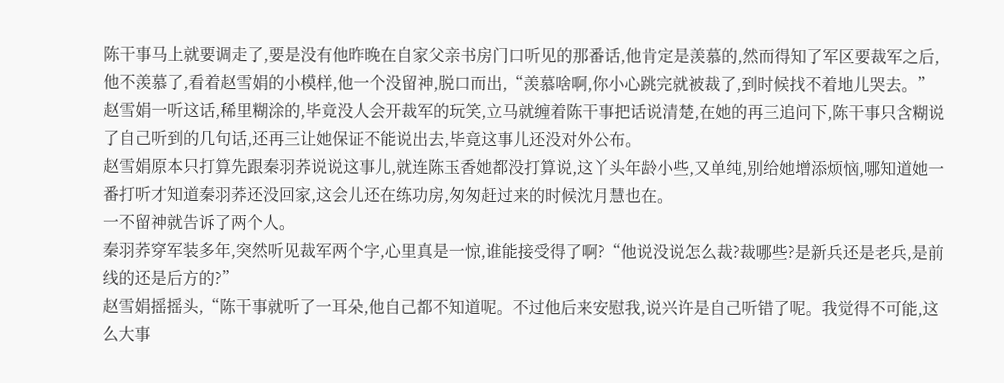陈干事马上就要调走了,要是没有他昨晚在自家父亲书房门口听见的那番话,他肯定是羡慕的,然而得知了军区要裁军之后,他不羡慕了,看着赵雪娟的小模样,他一个没留神,脱口而出,“羡慕啥啊,你小心跳完就被裁了,到时候找不着地儿哭去。”
赵雪娟一听这话,稀里糊涂的,毕竟没人会开裁军的玩笑,立马就缠着陈干事把话说清楚,在她的再三追问下,陈干事只含糊说了自己听到的几句话,还再三让她保证不能说出去,毕竟这事儿还没对外公布。
赵雪娟原本只打算先跟秦羽荞说说这事儿,就连陈玉香她都没打算说,这丫头年龄小些,又单纯,别给她增添烦恼,哪知道她一番打听才知道秦羽荞还没回家,这会儿还在练功房,匆匆赶过来的时候沈月慧也在。
一不留神就告诉了两个人。
秦羽荞穿军装多年,突然听见裁军两个字,心里真是一惊,谁能接受得了啊?“他说没说怎么裁?裁哪些?是新兵还是老兵,是前线的还是后方的?”
赵雪娟摇摇头,“陈干事就听了一耳朵,他自己都不知道呢。不过他后来安慰我,说兴许是自己听错了呢。我觉得不可能,这么大事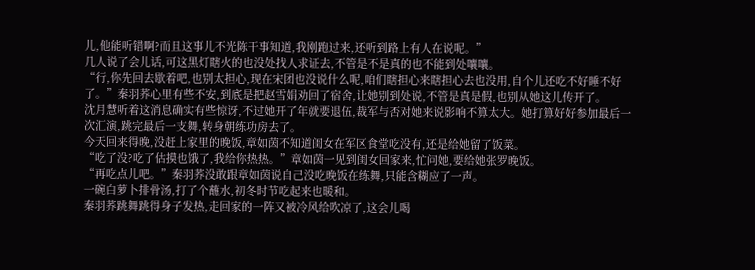儿,他能听错啊?而且这事儿不光陈干事知道,我刚跑过来,还听到路上有人在说呢。”
几人说了会儿话,可这黑灯瞎火的也没处找人求证去,不管是不是真的也不能到处嚷嚷。
“行,你先回去歇着吧,也别太担心,现在宋团也没说什么呢,咱们瞎担心来瞎担心去也没用,自个儿还吃不好睡不好了。”秦羽荞心里有些不安,到底是把赵雪娟劝回了宿舍,让她别到处说,不管是真是假,也别从她这儿传开了。
沈月慧听着这消息确实有些惊讶,不过她开了年就要退伍,裁军与否对她来说影响不算太大。她打算好好参加最后一次汇演,跳完最后一支舞,转身朝练功房去了。
今天回来得晚,没赶上家里的晚饭,章如茵不知道闺女在军区食堂吃没有,还是给她留了饭菜。
“吃了没?吃了估摸也饿了,我给你热热。”章如茵一见到闺女回家来,忙问她,要给她张罗晚饭。
“再吃点儿吧。”秦羽荞没敢跟章如茵说自己没吃晚饭在练舞,只能含糊应了一声。
一碗白萝卜排骨汤,打了个蘸水,初冬时节吃起来也暖和。
秦羽荞跳舞跳得身子发热,走回家的一阵又被冷风给吹凉了,这会儿喝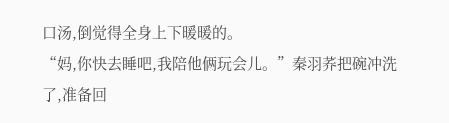口汤,倒觉得全身上下暖暖的。
“妈,你快去睡吧,我陪他俩玩会儿。”秦羽荞把碗冲洗了,准备回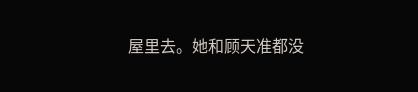屋里去。她和顾天准都没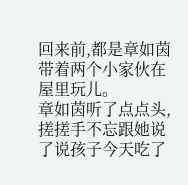回来前,都是章如茵带着两个小家伙在屋里玩儿。
章如茵听了点点头,搓搓手不忘跟她说了说孩子今天吃了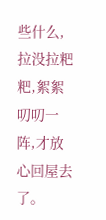些什么,拉没拉粑粑,絮絮叨叨一阵,才放心回屋去了。